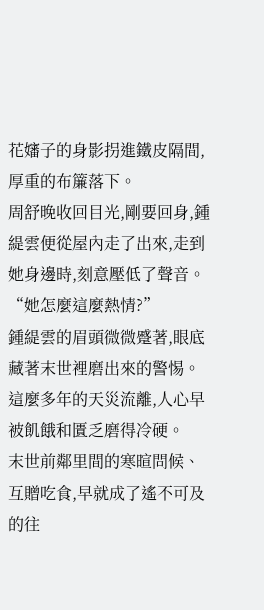花嬸子的身影拐進鐵皮隔間,厚重的布簾落下。
周舒晚收回目光,剛要回身,鍾緹雲便從屋內走了出來,走到她身邊時,刻意壓低了聲音。
“她怎麼這麼熱情?”
鍾緹雲的眉頭微微蹙著,眼底藏著末世裡磨出來的警惕。
這麼多年的天災流離,人心早被飢餓和匱乏磨得冷硬。
末世前鄰里間的寒暄問候、互贈吃食,早就成了遙不可及的往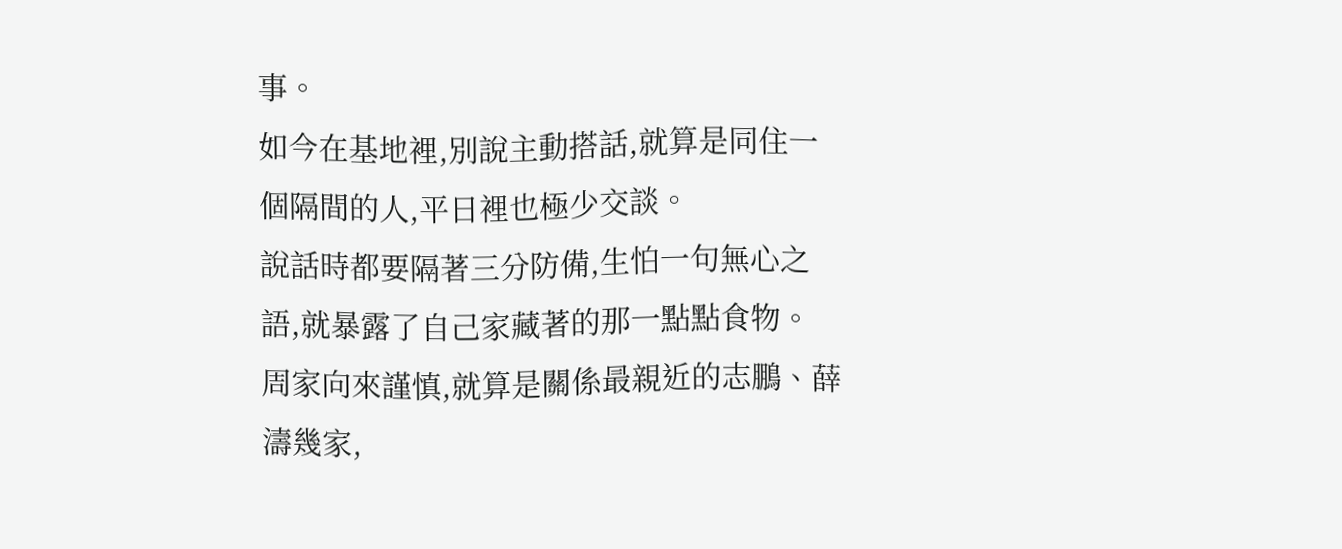事。
如今在基地裡,別說主動搭話,就算是同住一個隔間的人,平日裡也極少交談。
說話時都要隔著三分防備,生怕一句無心之語,就暴露了自己家藏著的那一點點食物。
周家向來謹慎,就算是關係最親近的志鵬、薛濤幾家,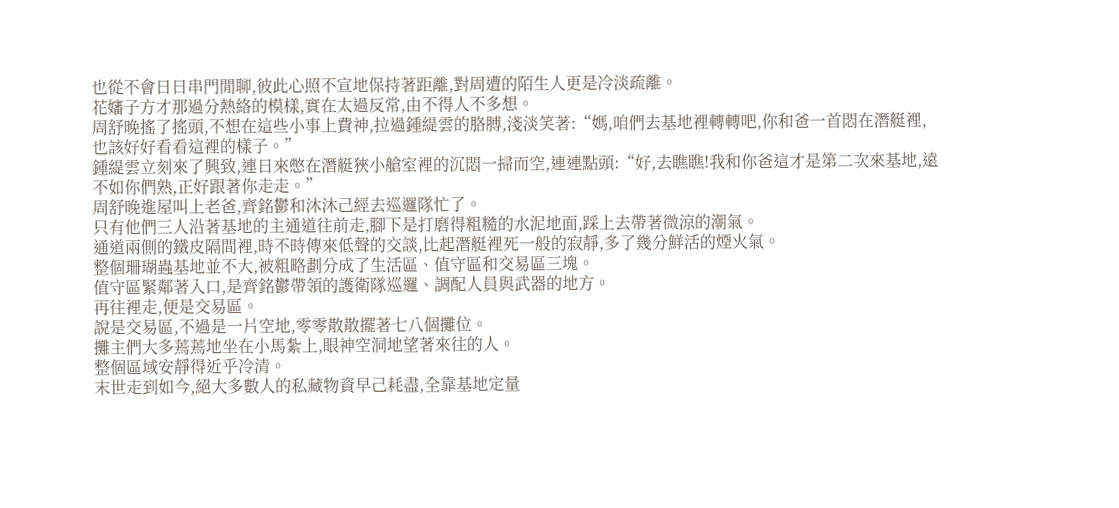也從不會日日串門閒聊,彼此心照不宣地保持著距離,對周遭的陌生人更是冷淡疏離。
花嬸子方才那過分熱絡的模樣,實在太過反常,由不得人不多想。
周舒晚搖了搖頭,不想在這些小事上費神,拉過鍾緹雲的胳膊,淺淡笑著:“媽,咱們去基地裡轉轉吧,你和爸一首悶在潛艇裡,也該好好看看這裡的樣子。”
鍾緹雲立刻來了興致,連日來憋在潛艇狹小艙室裡的沉悶一掃而空,連連點頭:“好,去瞧瞧!我和你爸這才是第二次來基地,遠不如你們熟,正好跟著你走走。”
周舒晚進屋叫上老爸,齊銘鬱和沐沐己經去巡邏隊忙了。
只有他們三人沿著基地的主通道往前走,腳下是打磨得粗糙的水泥地面,踩上去帶著微涼的潮氣。
通道兩側的鐵皮隔間裡,時不時傳來低聲的交談,比起潛艇裡死一般的寂靜,多了幾分鮮活的煙火氣。
整個珊瑚蟲基地並不大,被粗略劃分成了生活區、值守區和交易區三塊。
值守區緊鄰著入口,是齊銘鬱帶領的護衛隊巡邏、調配人員與武器的地方。
再往裡走,便是交易區。
說是交易區,不過是一片空地,零零散散擺著七八個攤位。
攤主們大多蔫蔫地坐在小馬紮上,眼神空洞地望著來往的人。
整個區域安靜得近乎冷清。
末世走到如今,絕大多數人的私藏物資早己耗盡,全靠基地定量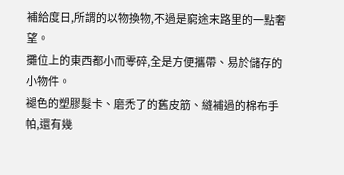補給度日,所謂的以物換物,不過是窮途末路里的一點奢望。
攤位上的東西都小而零碎,全是方便攜帶、易於儲存的小物件。
褪色的塑膠髮卡、磨禿了的舊皮筋、縫補過的棉布手帕,還有幾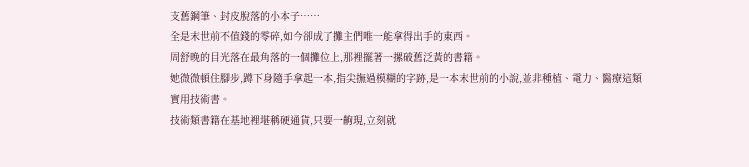支舊鋼筆、封皮脫落的小本子……
全是末世前不值錢的零碎,如今卻成了攤主們唯一能拿得出手的東西。
周舒晚的目光落在最角落的一個攤位上,那裡擺著一摞破舊泛黃的書籍。
她微微頓住腳步,蹲下身隨手拿起一本,指尖撫過模糊的字跡,是一本末世前的小說,並非種植、電力、醫療這類實用技術書。
技術類書籍在基地裡堪稱硬通貨,只要一齣現,立刻就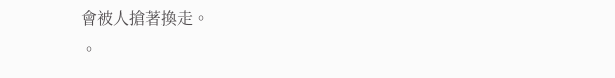會被人搶著換走。
。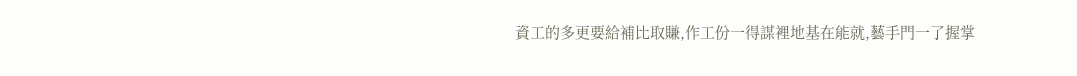資工的多更要給補比取賺,作工份一得謀裡地基在能就,藝手門一了握掌